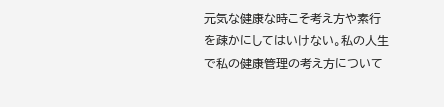元気な健康な時こそ考え方や素行を疎かにしてはいけない。私の人生で私の健康管理の考え方について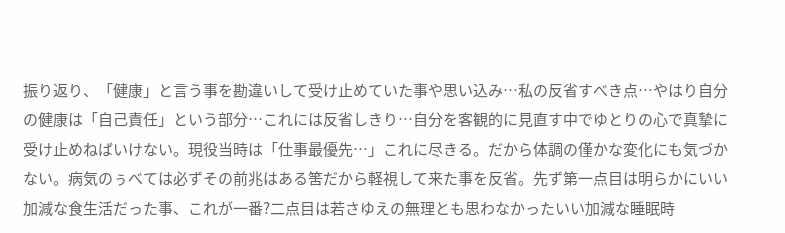振り返り、「健康」と言う事を勘違いして受け止めていた事や思い込み…私の反省すべき点…やはり自分の健康は「自己責任」という部分…これには反省しきり…自分を客観的に見直す中でゆとりの心で真摯に受け止めねばいけない。現役当時は「仕事最優先…」これに尽きる。だから体調の僅かな変化にも気づかない。病気のぅべては必ずその前兆はある筈だから軽視して来た事を反省。先ず第一点目は明らかにいい加減な食生活だった事、これが一番?二点目は若さゆえの無理とも思わなかったいい加減な睡眠時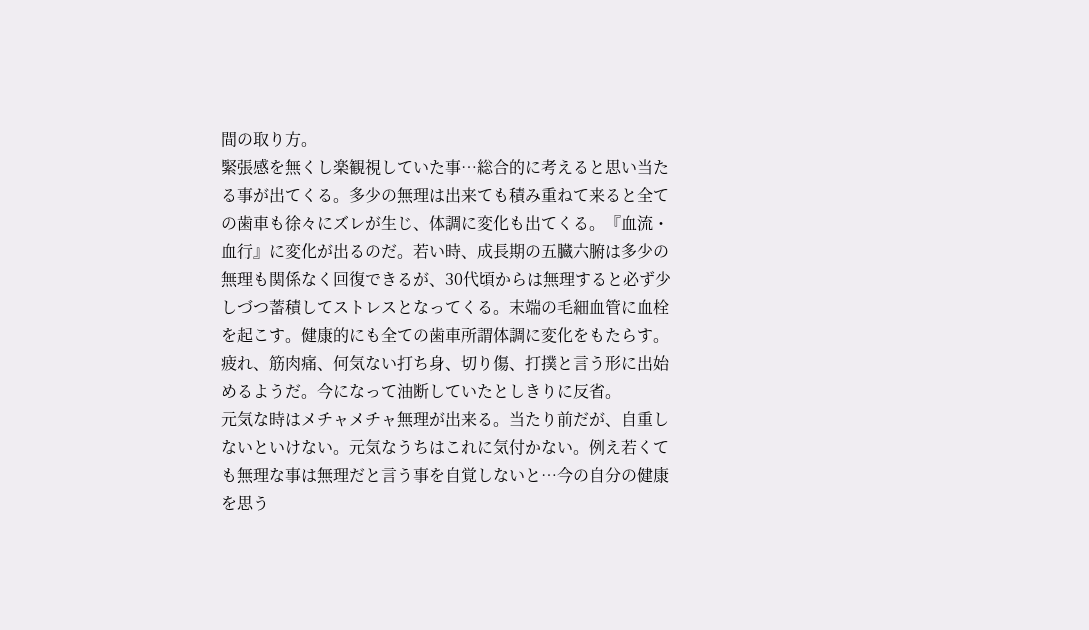間の取り方。
緊張感を無くし楽観視していた事…総合的に考えると思い当たる事が出てくる。多少の無理は出来ても積み重ねて来ると全ての歯車も徐々にズレが生じ、体調に変化も出てくる。『血流・血行』に変化が出るのだ。若い時、成長期の五臓六腑は多少の無理も関係なく回復できるが、30代頃からは無理すると必ず少しづつ蓄積してストレスとなってくる。末端の毛細血管に血栓を起こす。健康的にも全ての歯車所謂体調に変化をもたらす。疲れ、筋肉痛、何気ない打ち身、切り傷、打撲と言う形に出始めるようだ。今になって油断していたとしきりに反省。
元気な時はメチャメチャ無理が出来る。当たり前だが、自重しないといけない。元気なうちはこれに気付かない。例え若くても無理な事は無理だと言う事を自覚しないと…今の自分の健康を思う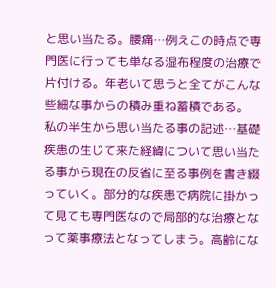と思い当たる。腰痛…例えこの時点で専門医に行っても単なる湿布程度の治療で片付ける。年老いて思うと全てがこんな些細な事からの積み重ね蓄積である。
私の半生から思い当たる事の記述…基礎疾患の生じて来た経緯について思い当たる事から現在の反省に至る事例を書き綴っていく。部分的な疾患で病院に掛かって見ても専門医なので局部的な治療となって薬事療法となってしまう。高齢にな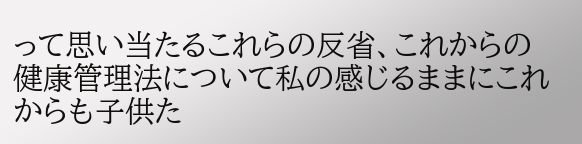って思い当たるこれらの反省、これからの健康管理法について私の感じるままにこれからも子供た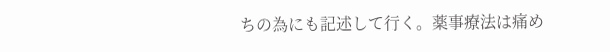ちの為にも記述して行く。薬事療法は痛め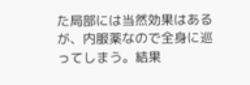た局部には当然効果はあるが、内服薬なので全身に巡ってしまう。結果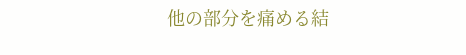他の部分を痛める結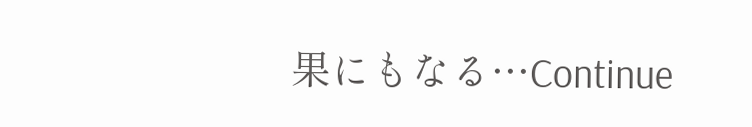果にもなる…Continue